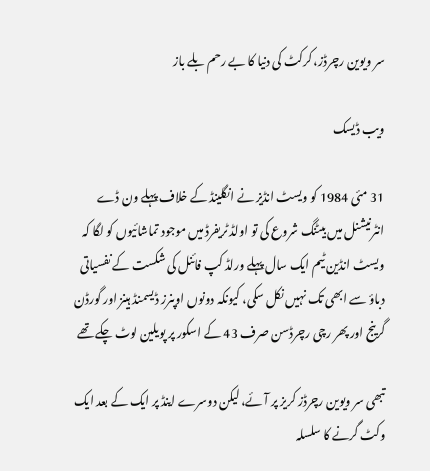سر ویوین رچرڈز، کرکٹ کی دنیا کا بے رحم بلے باز

ویب ڈیسک

31 مئی 1984 کو ویسٹ انڈیز نے انگلینڈ کے خلاف پہلے ون ڈے انٹرنیشنل میں بیٹنگ شروع کی تو اولڈ ٹریفرڈ میں موجود تماشائیوں کو لگا کہ ویسٹ انڈین ٹیم ایک سال پہلے ورلڈ کپ فائنل کی شکست کے نفسیاتی دباؤ سے ابھی تک نہیں نکل سکی، کیونکہ دونوں اوپنرز ڈیسمنڈ ہینز اور گورڈن گرینج اور پھر رچی رچرڈسن صرف 43 کے اسکور پر پویلین لوٹ چکے تھے

تبھی سر ویوین رچرڈز کریز پر آئے، لیکن دوسرے اینڈ پر ایک کے بعد ایک وکٹ گرنے کا سلسلہ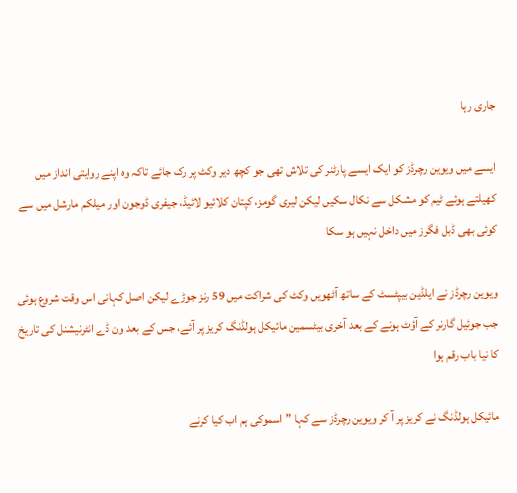جاری رہا

ایسے میں ویوین رچرڈز کو ایک ایسے پارٹنر کی تلاش تھی جو کچھ دیر وکٹ پر رک جائے تاکہ وہ اپنے روایتی انداز میں کھیلتے ہوئے ٹیم کو مشکل سے نکال سکیں لیکن لیری گومز، کپتان کلائیو لائیڈ، جیفری ڈوجون اور میلکم مارشل میں سے کوئی بھی ڈبل فگرز میں داخل نہیں ہو سکا

ویوین رچرڈز نے ایلڈین بیپٹسٹ کے ساتھ آٹھویں وکٹ کی شراکت میں 59 رنز جوڑے لیکن اصل کہانی اس وقت شروع ہوئی جب جوئیل گارنر کے آؤٹ ہونے کے بعد آخری بیٹسمین مائیکل ہولڈنگ کریز پر آئے، جس کے بعد ون ڈے انٹرنیشنل کی تاریخ کا نیا باب رقم ہوا

مائیکل ہولڈنگ نے کریز پر آ کر ویوین رچرڈز سے کہا ”اسموکی ہم اب کیا کرنے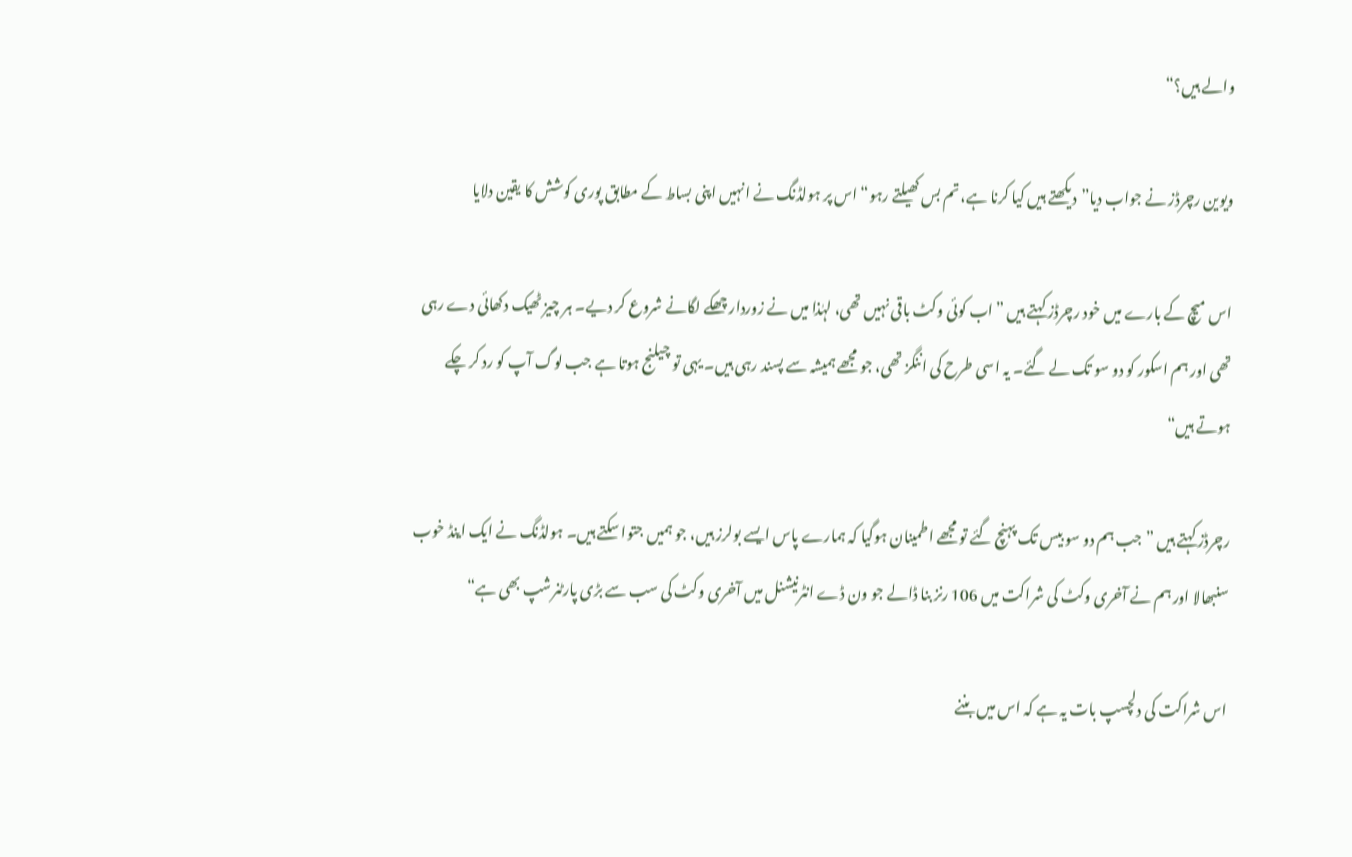والے ہیں؟“

ویوین رچرڈز نے جواب دیا”دیکھتے ہیں کیا کرنا ہے، تم بس کھیلتے رہو“ اس پر ہولڈنگ نے انہیں اپنی بساط کے مطابق پوری کوشش کا یقین دلایا

اس میچ کے بارے میں خود رچرڈز کہتے ہیں ”اب کوئی وکٹ باقی نہیں تھی، لہٰذا میں نے زوردار چھکے لگانے شروع کر دیے۔ ہر چیز ٹھیک دکھائی دے رہی تھی اور ہم اسکور کو دو سو تک لے گئے۔ یہ اسی طرح کی اننگز تھی، جو مجھے ہمیشہ سے پسند رہی ہیں۔ یہی تو چیلنج ہوتا ہے جب لوگ آپ کو رد کر چکے ہوتے ہیں“

رچرڈز کہتے ہیں ”جب ہم دو سو بیس تک پہنچ گئے تو مجھے اطمینان ہوگیا کہ ہمارے پاس ایسے بولرز ہیں، جو ہمیں جتوا سکتے ہیں۔ ہولڈنگ نے ایک اینڈ خوب سنبھالا اور ہم نے آخری وکٹ کی شراکت میں 106 رنز بنا ڈالے جو ون ڈے انٹرنیشنل میں آخری وکٹ کی سب سے بڑی پارٹنرشپ بھی ہے“

اس شراکت کی دلچسپ بات یہ ہے کہ اس میں بننے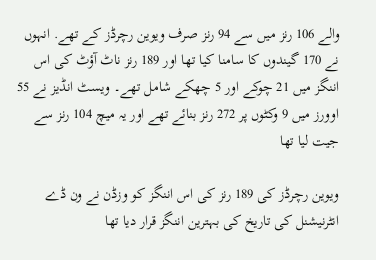والے 106 رنز میں سے 94 رنز صرف ویوین رچرڈز کے تھے. انہوں نے 170 گیندوں کا سامنا کیا تھا اور 189 رنز ناٹ آؤٹ کی اس اننگز میں 21 چوکے اور 5 چھکے شامل تھے۔ ویسٹ انڈیز نے 55 اوورز میں 9 وکٹوں پر 272 رنز بنائے تھے اور یہ میچ 104 رنز سے جیت لیا تھا

ویوین رچرڈز کی 189 رنز کی اس اننگز کو وزڈن نے ون ڈے انٹرنیشنل کی تاریخ کی بہترین اننگز قرار دیا تھا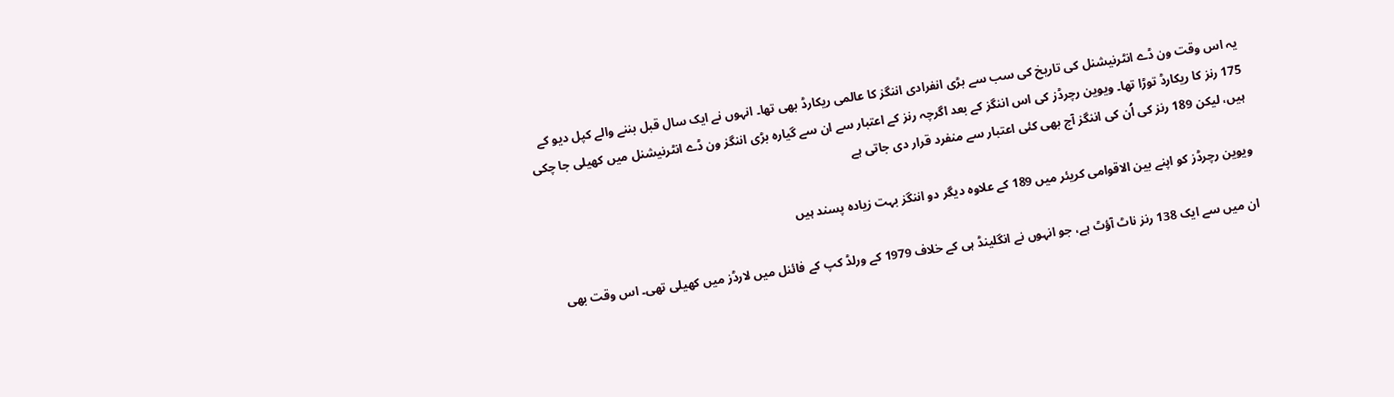یہ اس وقت ون ڈے انٹرنیشنل کی تاریخ کی سب سے بڑی انفرادی اننگز کا عالمی ریکارڈ بھی تھا۔ انہوں نے ایک سال قبل بننے والے کپل دیو کے 175 رنز کا ریکارڈ توڑا تھا۔ ویوین رچرڈز کی اس اننگز کے بعد اگرچہ رنز کے اعتبار سے ان سے گیارہ بڑی اننگز ون ڈے انٹرنیشنل میں کھیلی جا چکی ہیں، لیکن 189 رنز کی اُن کی اننگز آج بھی کئی اعتبار سے منفرد قرار دی جاتی ہے

ویوین رچرڈز کو اپنے بین الاقوامی کریئر میں 189 کے علاوہ دیگر دو اننگز بہت زیادہ پسند ہیں

ان میں سے ایک 138 رنز ناٹ آؤٹ ہے، جو انہوں نے انگلینڈ ہی کے خلاف 1979 کے ورلڈ کپ کے فائنل میں لارڈز میں کھیلی تھی۔ اس وقت بھی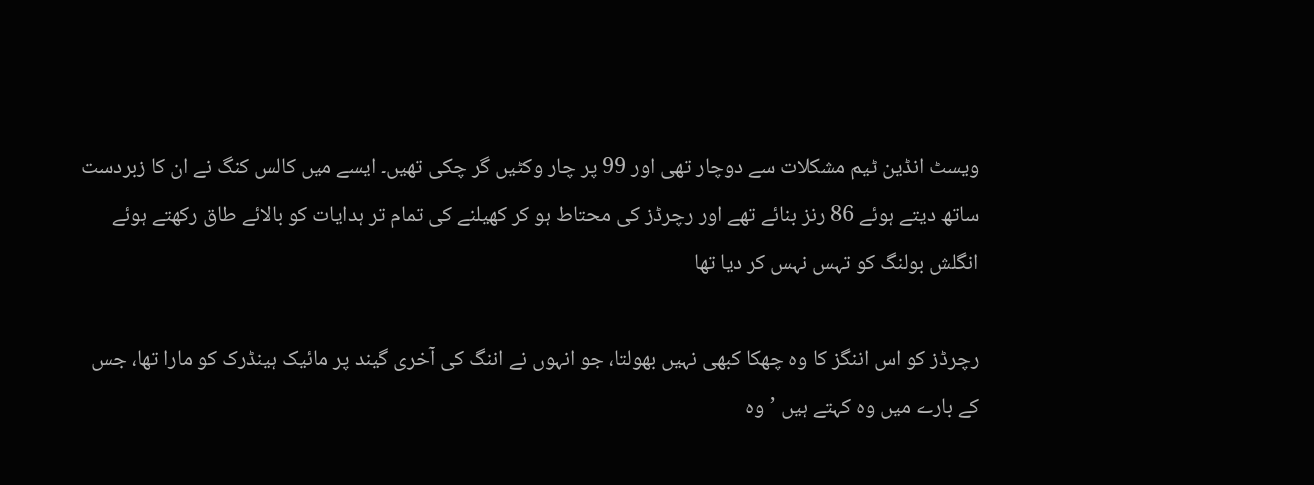ویسٹ انڈین ٹیم مشکلات سے دوچار تھی اور 99 پر چار وکٹیں گر چکی تھیں۔ ایسے میں کالس کنگ نے ان کا زبردست ساتھ دیتے ہوئے 86 رنز بنائے تھے اور رچرڈز کی محتاط ہو کر کھیلنے کی تمام تر ہدایات کو بالائے طاق رکھتے ہوئے انگلش بولنگ کو تہس نہس کر دیا تھا

رچرڈز کو اس اننگز کا وہ چھکا کبھی نہیں بھولتا، جو انہوں نے اننگ کی آخری گیند پر مائیک ہینڈرک کو مارا تھا، جس کے بارے میں وہ کہتے ہیں ’وہ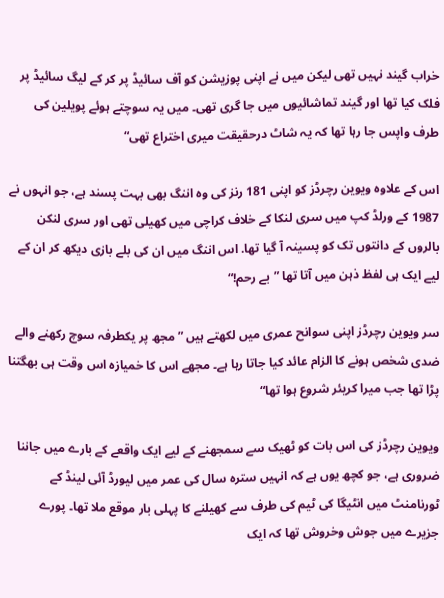خراب گیند نہیں تھی لیکن میں نے اپنی پوزیشن کو آف سائیڈ پر کر کے لیگ سائیڈ پر فلک کیا تھا اور گیند تماشائیوں میں جا گری تھی۔ میں یہ سوچتے ہوئے پویلین کی طرف واپس جا رہا تھا کہ یہ شاٹ درحقیقت میری اختراع تھی“

اس کے علاوہ ویوین رچرڈز کو اپنی 181 رنز کی وہ اننگ بھی بہت پسند ہے، جو انہوں نے 1987 کے ورلڈ کپ میں سری لنکا کے خلاف کراچی میں کھیلی تھی اور سری لنکن بالروں کے دانتوں تک کو پسینہ آ گیا تھا. اس اننگ میں ان کی بلے بازی دیکھ کر ان کے لیے ایک ہی لفظ ذہن میں آتا تھا ”بے رحم!“

سر ویوین رچرڈز اپنی سوانح عمری میں لکھتے ہیں ”مجھ پر یکطرفہ سوچ رکھنے والے ضدی شخص ہونے کا الزام عائد کیا جاتا رہا ہے۔ مجھے اس کا خمیازہ اس وقت ہی بھگتنا پڑا تھا جب میرا کریئر شروع ہوا تھا“

ویوین رچرڈز کی اس بات کو ٹھیک سے سمجھنے کے لیے ایک واقعے کے بارے میں جاننا ضروری ہے، جو کچھ یوں ہے کہ انہیں سترہ سال کی عمر میں لیورڈ آئی لینڈ کے ٹورنامنٹ میں انٹیگا کی ٹیم کی طرف سے کھیلنے کا پہلی بار موقع ملا تھا۔ پورے جزیرے میں جوش وخروش تھا کہ ایک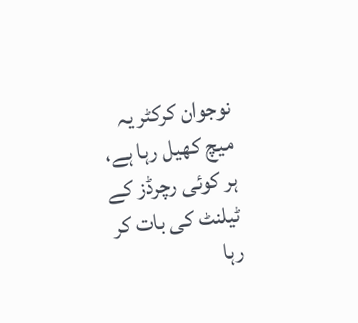نوجوان کرکٹر یہ میچ کھیل رہا ہے، ہر کوئی رچرڈز کے ٹیلنٹ کی بات کر رہا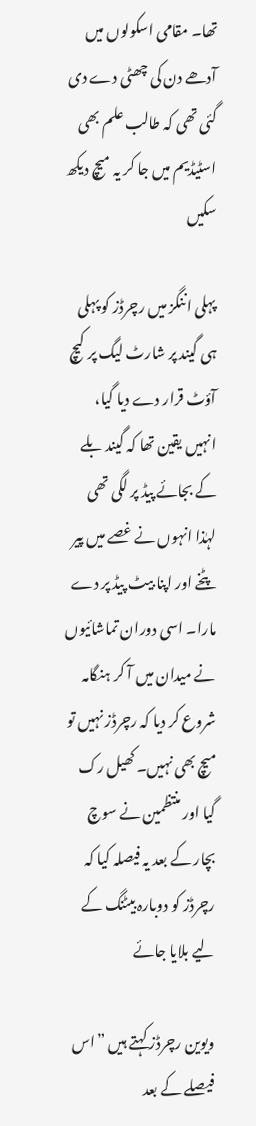تھا۔ مقامی اسکولوں میں آدھے دن کی چھٹی دے دی گئی تھی کہ طالب علم بھی اسٹیڈیم میں جا کر یہ میچ دیکھ سکیں

پہلی اننگز میں رچرڈز کو پہلی ہی گیند پر شارٹ لیگ پر کیچ آؤٹ قرار دے دیا گیا، انہیں یقین تھا کہ گیند بلے کے بجائے پیڈ پر لگی تھی لہٰذا انہوں نے غصے میں پیر پٹخے اور اپنا بیٹ پیڈ پر دے مارا۔ اسی دوران تماشائیوں نے میدان میں آ کر ہنگامہ شروع کر دیا کہ رچرڈز نہیں تو میچ بھی نہیں۔ کھیل رک گیا اور منتظمین نے سوچ بچار کے بعد یہ فیصلہ کیا کہ رچرڈز کو دوبارہ بیٹنگ کے لیے بلایا جائے

ویوین رچرڈز کہتے ہیں ”اس فیصلے کے بعد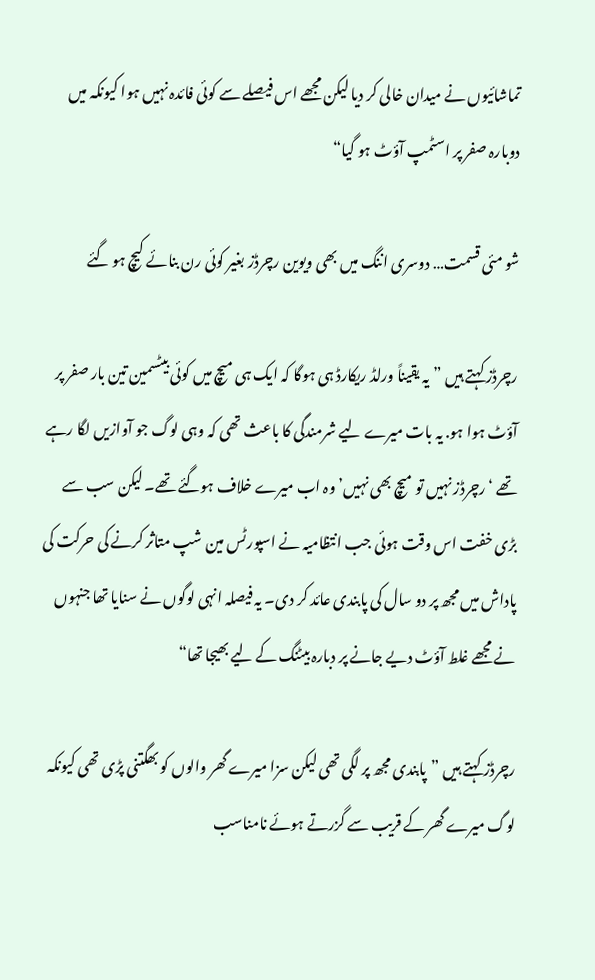تماشائیوں نے میدان خالی کر دیا لیکن مجھے اس فیصلے سے کوئی فائدہ نہیں ہوا کیونکہ میں دوبارہ صفر پر اسٹمپ آؤٹ ہو گیا“

شو مئی قسمت… دوسری اننگ میں بھی ویوین رچرڈز بغیر کوئی رن بنائے کیچ ہو گئے

رچرڈز کہتے ہیں ”یہ یقیناً ورلڈ ریکارڈ ہی ہوگا کہ ایک ہی میچ میں کوئی بیٹسمین تین بار صفر پر آؤٹ ہوا ہو. یہ بات میرے لیے شرمندگی کا باعث تھی کہ وہی لوگ جو آوازیں لگا رہے تھے ‘رچرڈز نہیں تو میچ بھی نہیں’ وہ اب میرے خلاف ہوگئے تھے۔ لیکن سب سے بڑی خفت اس وقت ہوئی جب انتظامیہ نے اسپورٹس مین شپ متاثر کرنے کی حرکت کی پاداش میں مجھ پر دو سال کی پابندی عائد کر دی۔ یہ فیصلہ انہی لوگوں نے سنایا تھا جنہوں نے مجھے غلط آؤٹ دیے جانے پر دبارہ بیٹنگ کے لیے بھیجا تھا“

رچرڈز کہتے ہیں ”پابندی مجھ پر لگی تھی لیکن سزا میرے گھر والوں کو بھگتنی پڑی تھی کیونکہ لوگ میرے گھر کے قریب سے گزرتے ہوئے نامناسب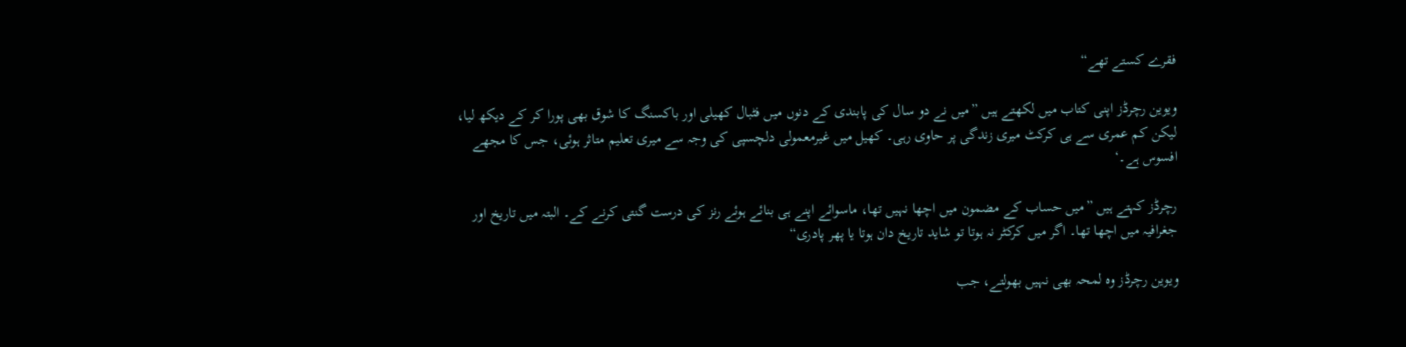فقرے کستے تھے“

ویوین رچرڈز اپنی کتاب میں لکھتے ہیں ”میں نے دو سال کی پابندی کے دنوں میں فٹبال کھیلی اور باکسنگ کا شوق بھی پورا کر کے دیکھ لیا، لیکن کم عمری سے ہی کرکٹ میری زندگی پر حاوی رہی۔ کھیل میں غیرمعمولی دلچسپی کی وجہ سے میری تعلیم متاثر ہوئی، جس کا مجھے افسوس ہے۔‘

رچرڈز کہتے ہیں ”میں حساب کے مضمون میں اچھا نہیں تھا، ماسوائے اپنے ہی بنائے ہوئے رنز کی درست گنتی کرنے کے۔ البتہ میں تاریخ اور جغرافیہ میں اچھا تھا۔ اگر میں کرکٹر نہ ہوتا تو شاید تاریخ دان ہوتا یا پھر پادری“

ویوین رچرڈز وہ لمحہ بھی نہیں بھولتے، جب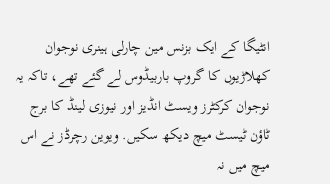انٹیگا کے ایک بزنس مین چارلی ہینری نوجوان کھلاڑیوں کا گروپ باربیڈوس لے گئے تھے، تاکہ یہ نوجوان کرکٹرز ویسٹ انڈیز اور نیوزی لینڈ کا برج ٹاؤن ٹیسٹ میچ دیکھ سکیں. ویوین رچرڈز نے اس میچ میں نہ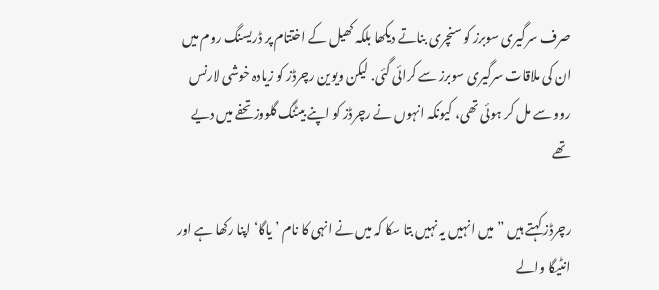صرف سرگیری سوبرز کو سنچری بناتے دیکھا بلکہ کھیل کے اختتام پر ڈریسنگ روم میں ان کی ملاقات سرگیری سوبرز سے کرائی گئی. لیکن ویوین رچرڈز کو زیادہ خوشی لارنس روو سے مل کر ہوئی تھی، کیونکہ انہوں نے رچرڈز کو اپنے بیٹنگ گلووز تحفے میں دیے تھے

رچرڈز کہتے ہیں ”میں انہیں یہ نہیں بتا سکا کہ میں نے انہی کا نام ’یاگا‘ اپنا رکھا ہے اور انٹیگا والے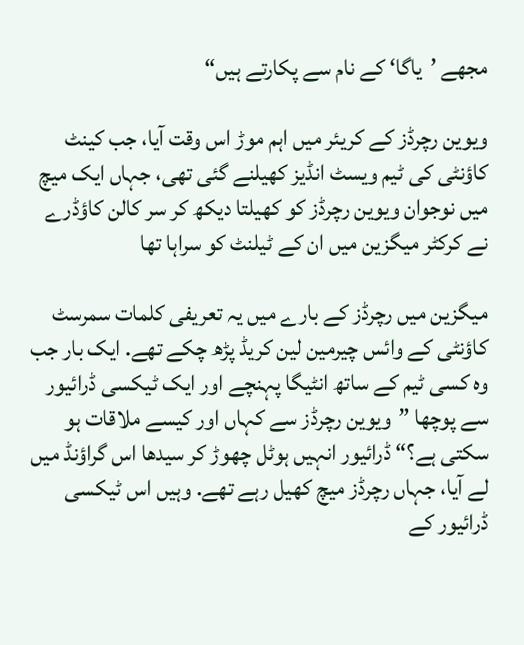مجھے ’یاگا‘ کے نام سے پکارتے ہیں“

ویوین رچرڈز کے کریئر میں اہم موڑ اس وقت آیا، جب کینٹ کاؤنٹی کی ٹیم ویسٹ انڈیز کھیلنے گئی تھی، جہاں ایک میچ میں نوجوان ویوین رچرڈز کو کھیلتا دیکھ کر سر کالن کاؤڈرے نے کرکٹر میگزین میں ان کے ٹیلنٹ کو سراہا تھا

میگزین میں رچرڈز کے بارے میں یہ تعریفی کلمات سمرسٹ کاؤنٹی کے وائس چیرمین لین کریڈ پڑھ چکے تھے. ایک بار جب وہ کسی ٹیم کے ساتھ انٹیگا پہنچے اور ایک ٹیکسی ڈرائیور سے پوچھا ”ویوین رچرڈز سے کہاں اور کیسے ملاقات ہو سکتی ہے؟“ ڈرائیور انہیں ہوٹل چھوڑ کر سیدھا اس گراؤنڈ میں لے آیا، جہاں رچرڈز میچ کھیل رہے تھے. وہیں اس ٹیکسی ڈرائیور کے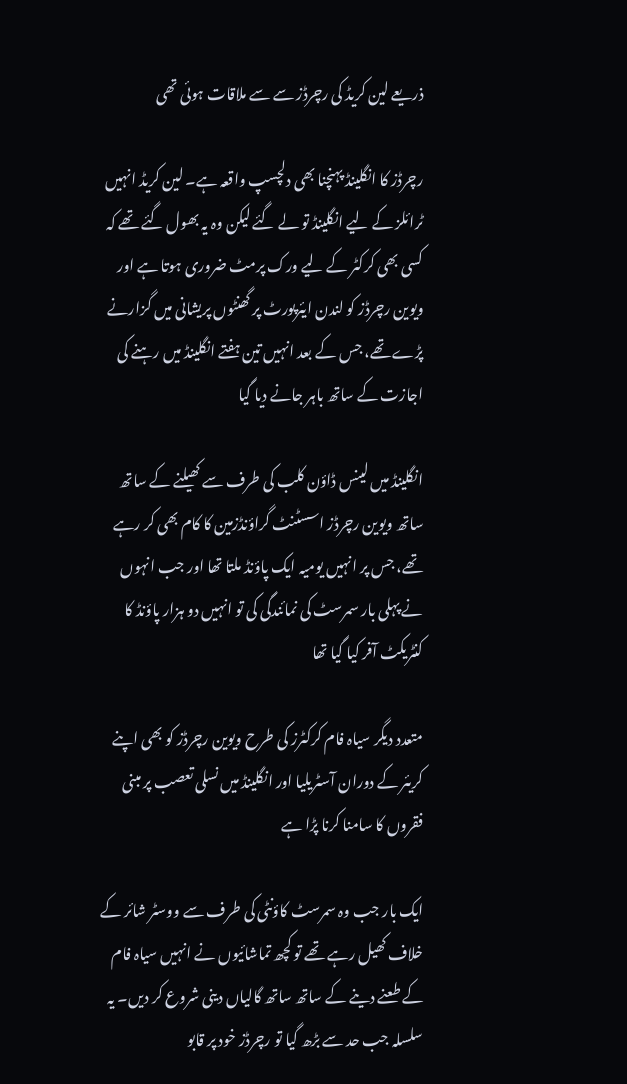ذریعے لین کریڈ کی رچرڈز سے سے ملاقات ہوئی تھی

رچرڈز کا انگلینڈ پہنچنا بھی دلچسپ واقعہ ہے۔ لین کریڈ انہیں ٹرائلز کے لیے انگلینڈ تو لے گئے لیکن وہ یہ بھول گئے تھے کہ کسی بھی کرکٹر کے لیے ورک پرمٹ ضروری ہوتا ہے اور ویوین رچرڈز کو لندن ایئرپورٹ پر گھنٹوں پریشانی میں گزارنے پڑے تھے، جس کے بعد انہیں تین ہفتے انگلینڈ میں رہنے کی اجازت کے ساتھ باہر جانے دیا گیا

انگلینڈ میں لینس ڈاؤن کلب کی طرف سے کھیلنے کے ساتھ ساتھ ویوین رچرڈز اسسٹنٹ گراؤنڈزمین کا کام بھی کر رہے تھے، جس پر انہیں یومیہ ایک پاؤنڈ ملتا تھا اور جب انہوں نے پہلی بار سمرسٹ کی نمائندگی کی تو انہیں دو ہزار پاؤنڈ کا کنٹریکٹ آفر کیا گیا تھا

متعدد دیگر سیاہ فام کرکٹرز کی طرح ویوین رچرڈز کو بھی اپنے کریئر کے دوران آسٹریلیا اور انگلینڈ میں نسلی تعصب پر مبنی فقروں کا سامنا کرنا پڑا ہے

ایک بار جب وہ سمرسٹ کاؤنٹی کی طرف سے ووسٹر شائر کے خلاف کھیل رہے تھے تو کچھ تماشائیوں نے انہیں سیاہ فام کے طعنے دینے کے ساتھ ساتھ گالیاں دینی شروع کر دیں۔ یہ سلسلہ جب حد سے بڑھ گیا تو رچرڈز خود پر قابو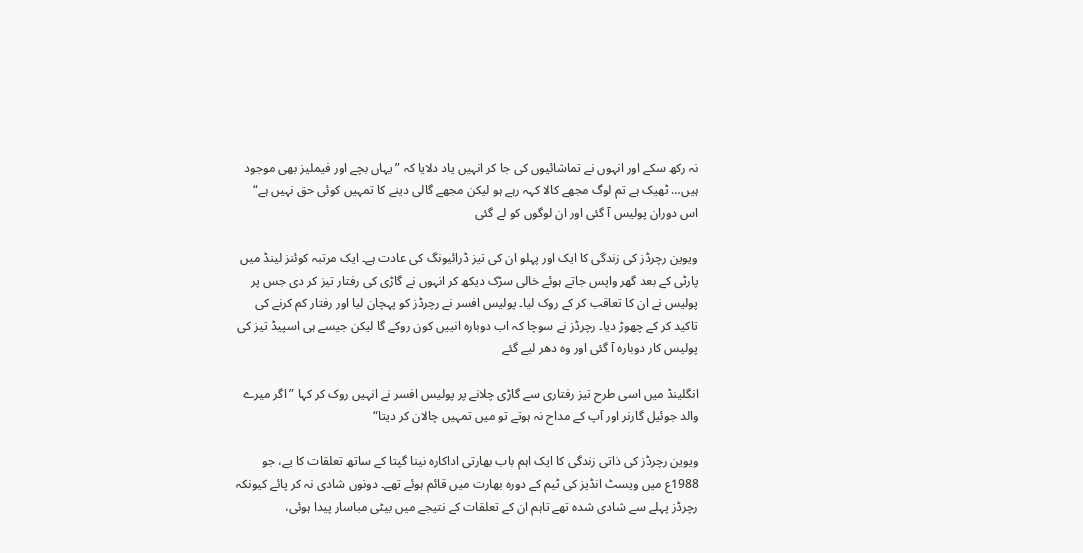نہ رکھ سکے اور انہوں نے تماشائیوں کی جا کر انہیں یاد دلایا کہ ”یہاں بچے اور فیملیز بھی موجود ہیں… ٹھیک ہے تم لوگ مجھے کالا کہہ رہے ہو لیکن مجھے گالی دینے کا تمہیں کوئی حق نہیں ہے“ اس دوران پولیس آ گئی اور ان لوگوں کو لے گئی

ویوین رچرڈز کی زندگی کا ایک اور پہلو ان کی تیز ڈرائیونگ کی عادت ہے۔ ایک مرتبہ کوئنز لینڈ میں پارٹی کے بعد گھر واپس جاتے ہوئے خالی سڑک دیکھ کر انہوں نے گاڑی کی رفتار تیز کر دی جس پر پولیس نے ان کا تعاقب کر کے روک لیا۔ پولیس افسر نے رچرڈز کو پہچان لیا اور رفتار کم کرنے کی تاکید کر کے چھوڑ دیا۔ رچرڈز نے سوچا کہ اب دوبارہ انییں کون روکے گا لیکن جیسے ہی اسپیڈ تیز کی پولیس کار دوبارہ آ گئی اور وہ دھر لیے گئے

انگلینڈ میں اسی طرح تیز رفتاری سے گاڑی چلانے پر پولیس افسر نے انہیں روک کر کہا ”اگر میرے والد جوئیل گارنر اور آپ کے مداح نہ ہوتے تو میں تمہیں چالان کر دیتا“

ویوین رچرڈز کی ذاتی زندگی کا ایک اہم باب بھارتی اداکارہ نینا گپتا کے ساتھ تعلقات کا یے، جو 1988ع میں ویسٹ انڈیز کی ٹیم کے دورہ بھارت میں قائم ہوئے تھے۔ دونوں شادی نہ کر پائے کیونکہ رچرڈز پہلے سے شادی شدہ تھے تاہم ان کے تعلقات کے نتیجے میں بیٹی مباسار پیدا ہوئی،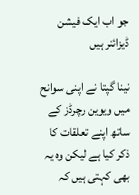جو اب ایک فیشن ڈیزائنر ہیں

نینا گپتا نے اپنی سوانح میں ویوین رچرڈز کے ساتھ اپنے تعلقات کا ذکر کیا ہے لیکن وہ یہ بھی کہتی ہیں کہ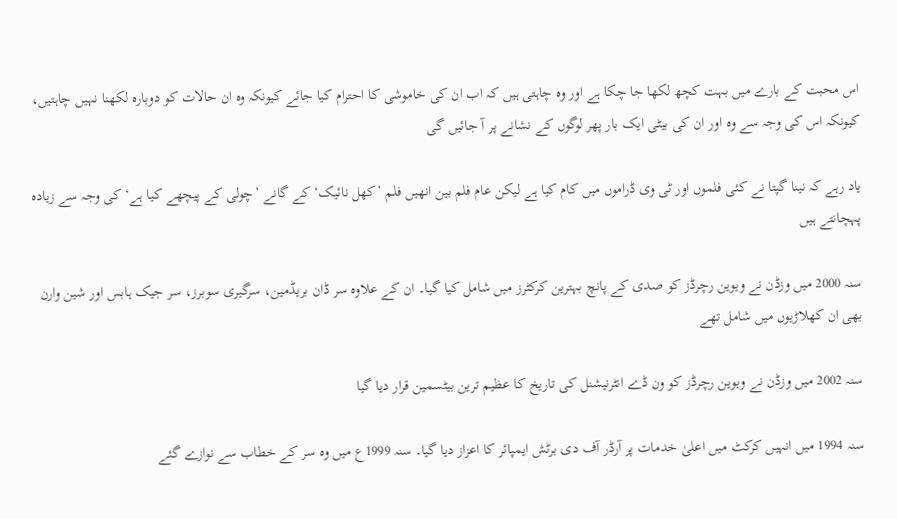اس محبت کے بارے میں بہت کچھ لکھا جا چکا ہے اور وہ چاہتی ہیں کہ اب ان کی خاموشی کا احترام کیا جائے کیونکہ وہ ان حالات کو دوبارہ لکھنا نہیں چاہتیں، کیونکہ اس کی وجہ سے وہ اور ان کی بیٹی ایک بار پھر لوگوں کے نشانے پر آ جائیں گی

یاد رہے کہ نینا گپتا نے کئی فلموں اور ٹی وی ڈراموں میں کام کیا ہے لیکن عام فلم بین انھیں فلم ’کھل نائیک‘ کے گانے ’چولی کے پیچھے کیا ہے‘ کی وجہ سے زیادہ پہچانتے ہیں

سنہ 2000 میں وزڈن نے ویوین رچرڈز کو صدی کے پانچ بہترین کرکٹرز میں شامل کیا گیا۔ ان کے علاوہ سر ڈان بریڈمین، سرگیری سوبرز، سر جیک ہابس اور شین وارن بھی ان کھلاڑیوں میں شامل تھے

سنہ 2002 میں وزڈن نے ویوین رچرڈز کو ون ڈے انٹرنیشنل کی تاریخ کا عظیم ترین بیٹسمین قرار دیا گیا

سنہ 1994 میں انہیں کرکٹ میں اعلیٰ خدمات پر آرڈر آف دی برٹش ایمپائر کا اعزاز دیا گیا۔ سنہ 1999ع میں وہ سر کے خطاب سے نوازے گئے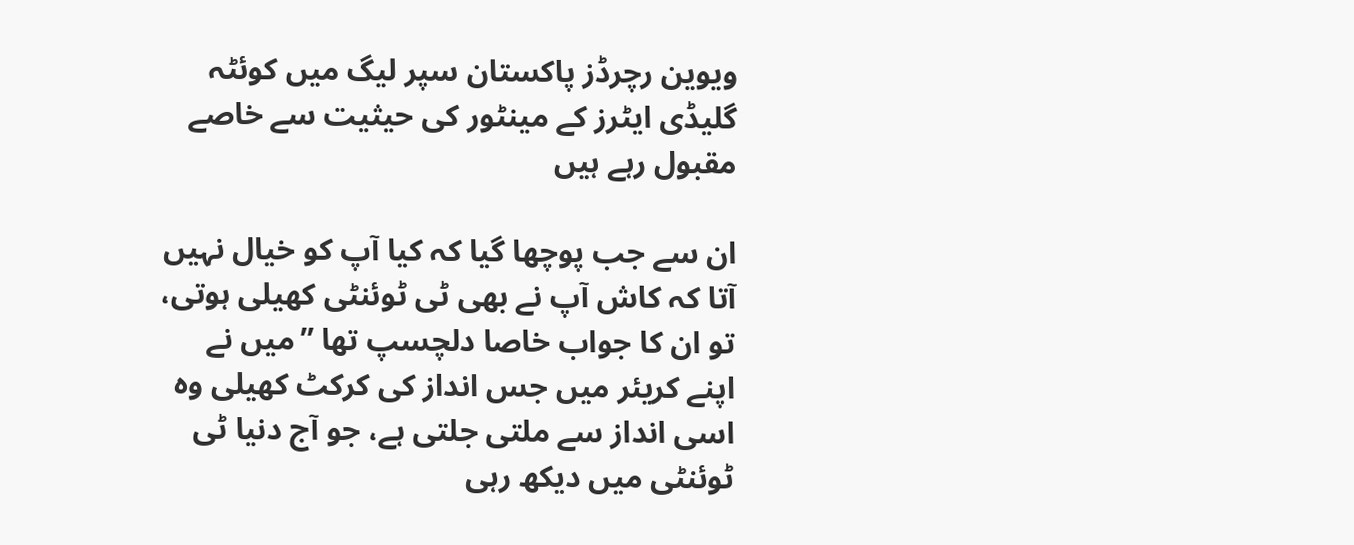ویوین رچرڈز پاکستان سپر لیگ میں کوئٹہ گلیڈی ایٹرز کے مینٹور کی حیثیت سے خاصے مقبول رہے ہیں

ان سے جب پوچھا گیا کہ کیا آپ کو خیال نہیں آتا کہ کاش آپ نے بھی ٹی ٹوئنٹی کھیلی ہوتی، تو ان کا جواب خاصا دلچسپ تھا ”میں نے اپنے کریئر میں جس انداز کی کرکٹ کھیلی وہ اسی انداز سے ملتی جلتی ہے، جو آج دنیا ٹی ٹوئنٹی میں دیکھ رہی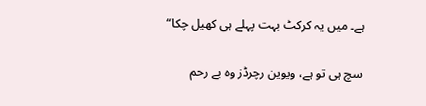ہے۔ میں یہ کرکٹ بہت پہلے ہی کھیل چکا“

سچ ہی تو ہے، ویوین رچرڈز وہ بے رحم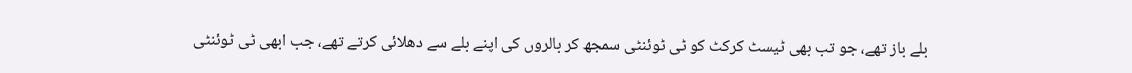بلے باز تھے، جو تب بھی ٹیسٹ کرکٹ کو ٹی ٹوئنٹی سمجھ کر بالروں کی اپنے بلے سے دھلائی کرتے تھے، جب ابھی ٹی ٹوئنٹی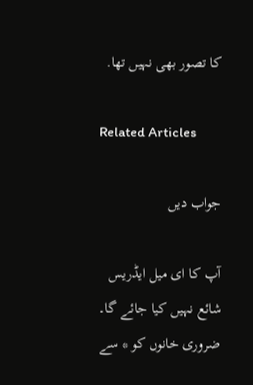کا تصور بھی نہیں تھا.

Related Articles

جواب دیں

آپ کا ای میل ایڈریس شائع نہیں کیا جائے گا۔ ضروری خانوں کو * سے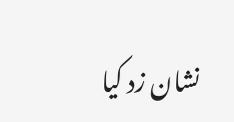نشان زد کیا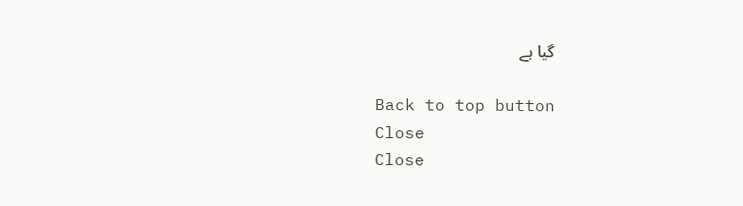گیا ہے

Back to top button
Close
Close